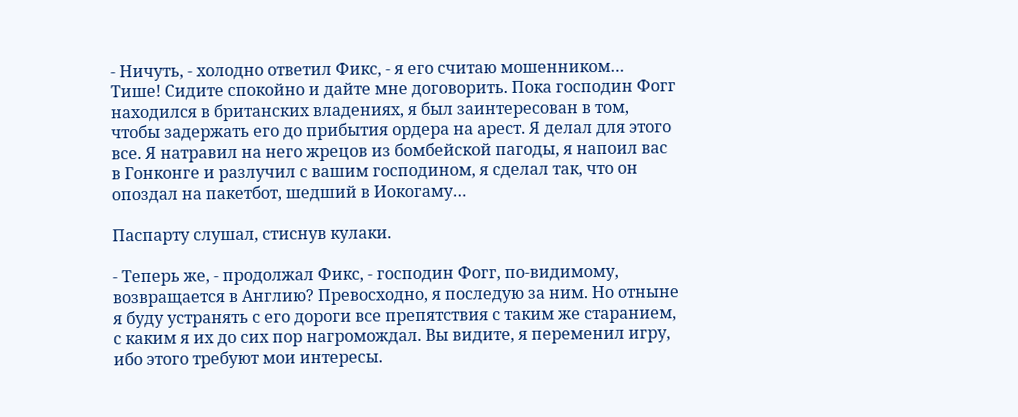- Ничуть, - холодно ответил Фикс, - я его считаю мошенником… Тише! Сидите спокойно и дайте мне договорить. Пока господин Фогг находился в британских владениях, я был заинтересован в том, чтобы задержать его до прибытия ордера на арест. Я делал для этого все. Я натравил на него жрецов из бомбейской пагоды, я напоил вас в Гонконге и разлучил с вашим господином, я сделал так, что он опоздал на пакетбот, шедший в Иокогаму…

Паспарту слушал, стиснув кулаки.

- Теперь же, - продолжал Фикс, - господин Фогг, по-видимому, возвращается в Англию? Превосходно, я последую за ним. Но отныне я буду устранять с его дороги все препятствия с таким же старанием, с каким я их до сих пор нагромождал. Вы видите, я переменил игру, ибо этого требуют мои интересы.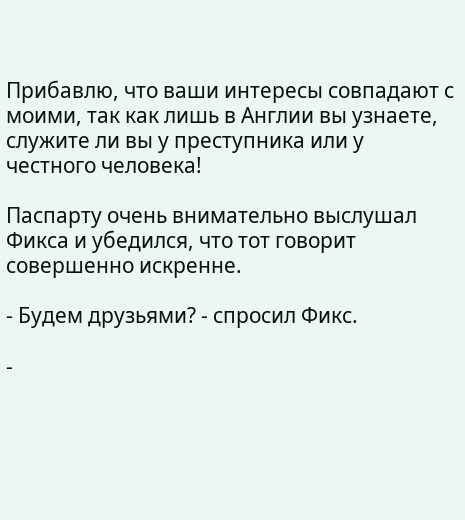Прибавлю, что ваши интересы совпадают с моими, так как лишь в Англии вы узнаете, служите ли вы у преступника или у честного человека!

Паспарту очень внимательно выслушал Фикса и убедился, что тот говорит совершенно искренне.

- Будем друзьями? - спросил Фикс.

-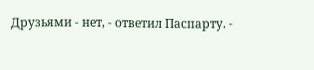Друзьями - нет, - ответил Паспарту. -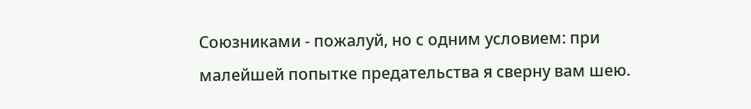Союзниками - пожалуй, но с одним условием: при малейшей попытке предательства я сверну вам шею.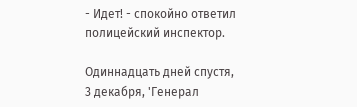- Идет! - спокойно ответил полицейский инспектор.

Одиннадцать дней спустя, 3 декабря, 'Генерал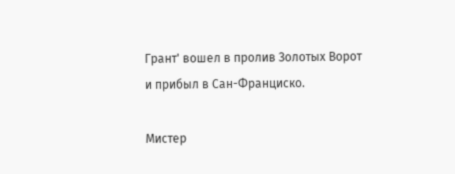Грант' вошел в пролив Золотых Ворот и прибыл в Сан-Франциско.

Мистер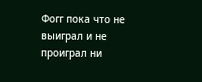Фогг пока что не выиграл и не проиграл ни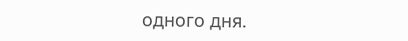одного дня.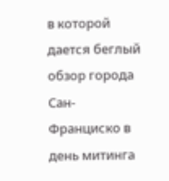в которой дается беглый обзор города Сан-Франциско в день митинга